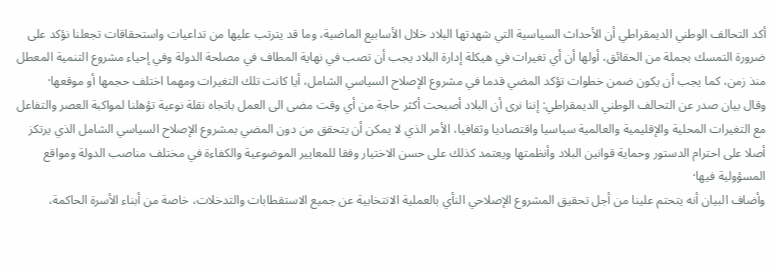أكد التحالف الوطني الديمقراطي أن الأحداث السياسية التي شهدتها البلاد خلال الأسابيع الماضية، وما قد يترتب عليها من تداعيات واستحقاقات تجعلنا نؤكد على ضرورة التمسك بجملة من الحقائق، أولها أن أي تغيرات في هيكلة إدارة البلاد يجب أن تصب في نهاية المطاف في مصلحة الدولة وفي إحياء مشروع التنمية المعطل منذ زمن، كما يجب أن يكون ضمن خطوات تؤكد المضي قدما في مشروع الإصلاح السياسي الشامل، أيا كانت تلك التغيرات ومهما اختلف حجمها أو موقعها·
وقال بيان صدر عن التحالف الوطني الديمقراطي: إننا نرى أن البلاد أصبحت أكثر حاجة من أي وقت مضى الى العمل باتجاه نقلة نوعية تؤهلنا لمواكبة العصر والتفاعل مع التغيرات المحلية والإقليمية والعالمية سياسيا واقتصاديا وثقافيا، الأمر الذي لا يمكن أن يتحقق من دون المضي بمشروع الإصلاح السياسي الشامل الذي يرتكز أصلا على احترام الدستور وحماية قوانين البلاد وأنظمتها ويعتمد كذلك على حسن الاختيار وفقا للمعايير الموضوعية والكفاءة في مختلف مناصب الدولة ومواقع المسؤولية فيها·
وأضاف البيان أنه يتحتم علينا من أجل تحقيق المشروع الإصلاحي النأي بالعملية الانتخابية عن جميع الاستقطابات والتدخلات، خاصة من أبناء الأسرة الحاكمة،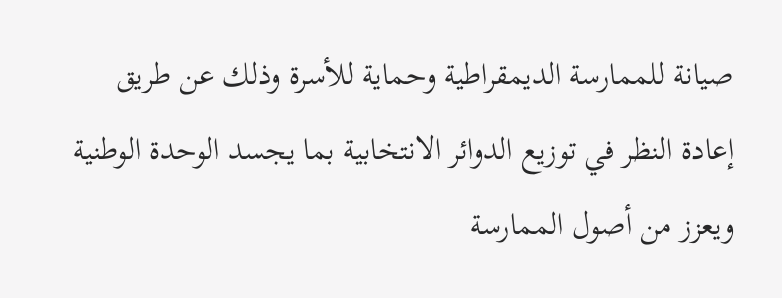صيانة للممارسة الديمقراطية وحماية للأسرة وذلك عن طريق إعادة النظر في توزيع الدوائر الانتخابية بما يجسد الوحدة الوطنية ويعزز من أصول الممارسة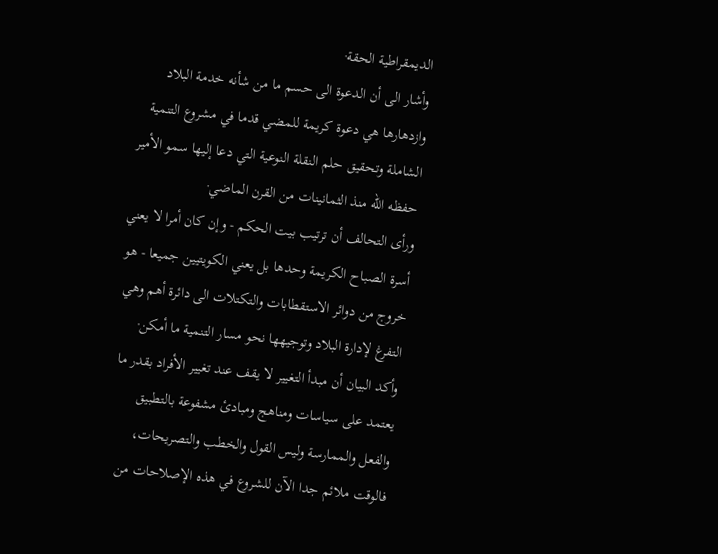الديمقراطية الحقة·
وأشار الى أن الدعوة الى حسم ما من شأنه خدمة البلاد وازدهارها هي دعوة كريمة للمضي قدما في مشروع التنمية الشاملة وتحقيق حلم النقلة النوعية التي دعا إليها سمو الأمير حفظه الله منذ الثمانينات من القرن الماضي·
ورأى التحالف أن ترتيب بيت الحكم - وإن كان أمرا لا يعني أسرة الصباح الكريمة وحدها بل يعني الكويتيين جميعا - هو خروج من دوائر الاستقطابات والتكتلات الى دائرة أهم وهي التفرغ لإدارة البلاد وتوجيهها نحو مسار التنمية ما أمكن·
وأكد البيان أن مبدأ التغيير لا يقف عند تغيير الأفراد بقدر ما يعتمد على سياسات ومناهج ومبادئ مشفوعة بالتطبيق والفعل والممارسة وليس القول والخطب والتصريحات، فالوقت ملائم جدا الآن للشروع في هذه الإصلاحات من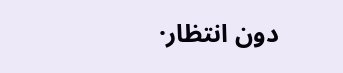دون انتظار·